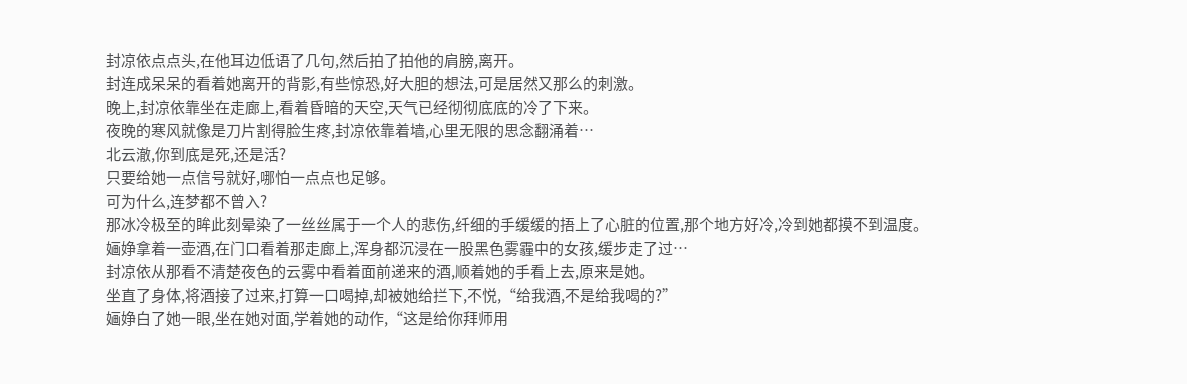封凉依点点头,在他耳边低语了几句,然后拍了拍他的肩膀,离开。
封连成呆呆的看着她离开的背影,有些惊恐,好大胆的想法,可是居然又那么的刺激。
晚上,封凉依靠坐在走廊上,看着昏暗的天空,天气已经彻彻底底的冷了下来。
夜晚的寒风就像是刀片割得脸生疼,封凉依靠着墙,心里无限的思念翻涌着…
北云澈,你到底是死,还是活?
只要给她一点信号就好,哪怕一点点也足够。
可为什么,连梦都不曾入?
那冰冷极至的眸此刻晕染了一丝丝属于一个人的悲伤,纤细的手缓缓的捂上了心脏的位置,那个地方好冷,冷到她都摸不到温度。
婳婙拿着一壶酒,在门口看着那走廊上,浑身都沉浸在一股黑色雾霾中的女孩,缓步走了过…
封凉依从那看不清楚夜色的云雾中看着面前递来的酒,顺着她的手看上去,原来是她。
坐直了身体,将酒接了过来,打算一口喝掉,却被她给拦下,不悦,“给我酒,不是给我喝的?”
婳婙白了她一眼,坐在她对面,学着她的动作,“这是给你拜师用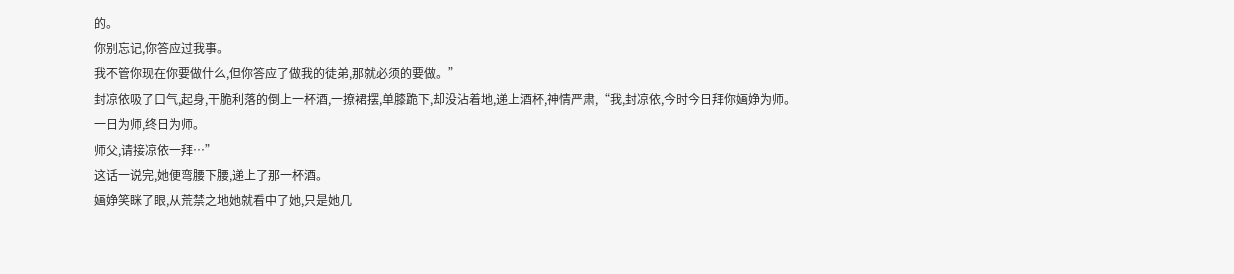的。
你别忘记,你答应过我事。
我不管你现在你要做什么,但你答应了做我的徒弟,那就必须的要做。”
封凉依吸了口气,起身,干脆利落的倒上一杯酒,一撩裙摆,单膝跪下,却没沾着地,递上酒杯,神情严肃,“我,封凉依,今时今日拜你婳婙为师。
一日为师,终日为师。
师父,请接凉依一拜…”
这话一说完,她便弯腰下腰,递上了那一杯酒。
婳婙笑眯了眼,从荒禁之地她就看中了她,只是她几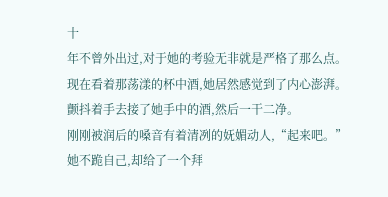十
年不曾外出过,对于她的考验无非就是严格了那么点。
现在看着那荡漾的杯中酒,她居然感觉到了内心澎湃。
颤抖着手去接了她手中的酒,然后一干二净。
刚刚被润后的嗓音有着清冽的妩媚动人,“起来吧。”
她不跪自己,却给了一个拜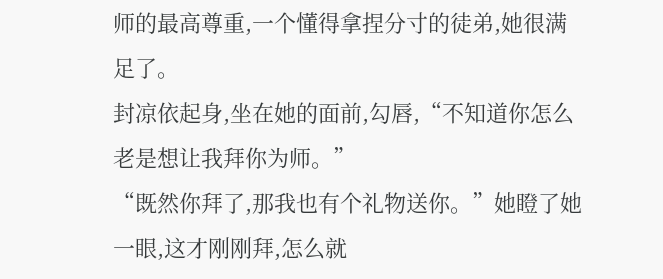师的最高尊重,一个懂得拿捏分寸的徒弟,她很满足了。
封凉依起身,坐在她的面前,勾唇,“不知道你怎么老是想让我拜你为师。”
“既然你拜了,那我也有个礼物送你。”她瞪了她一眼,这才刚刚拜,怎么就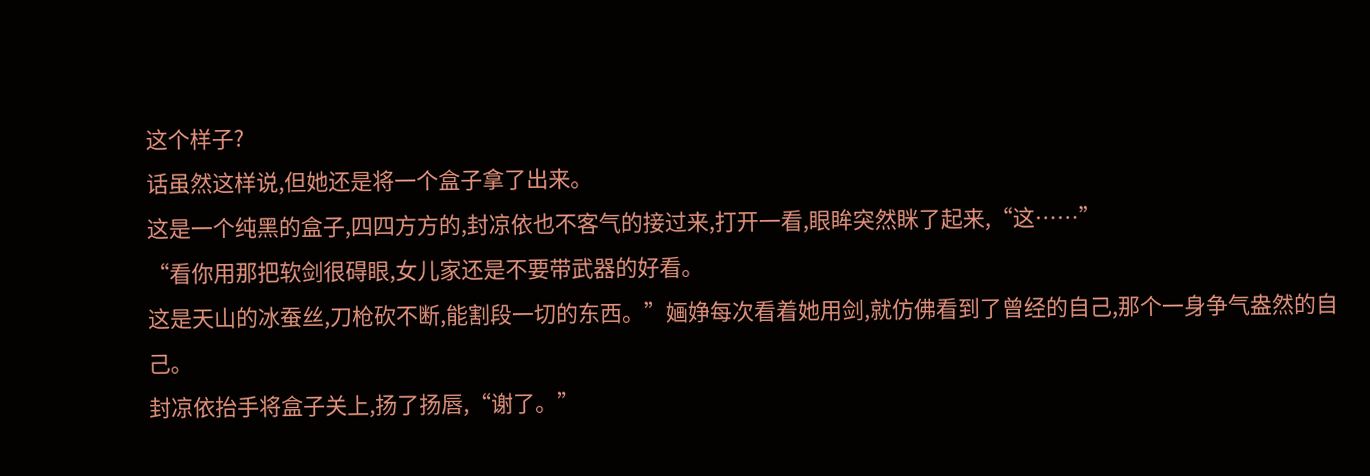这个样子?
话虽然这样说,但她还是将一个盒子拿了出来。
这是一个纯黑的盒子,四四方方的,封凉依也不客气的接过来,打开一看,眼眸突然眯了起来,“这……”
“看你用那把软剑很碍眼,女儿家还是不要带武器的好看。
这是天山的冰蚕丝,刀枪砍不断,能割段一切的东西。”婳婙每次看着她用剑,就仿佛看到了曾经的自己,那个一身争气盎然的自己。
封凉依抬手将盒子关上,扬了扬唇,“谢了。”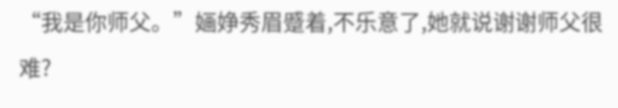“我是你师父。”婳婙秀眉蹙着,不乐意了,她就说谢谢师父很难?